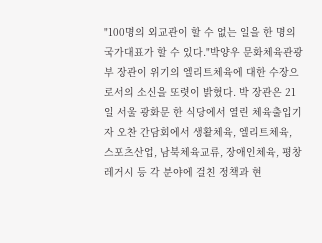"100명의 외교관이 할 수 없는 일을 한 명의 국가대표가 할 수 있다."박양우 문화체육관광부 장관이 위기의 엘리트체육에 대한 수장으로서의 소신을 또렷이 밝혔다. 박 장관은 21일 서울 광화문 한 식당에서 열린 체육출입기자 오찬 간담회에서 생활체육, 엘리트체육, 스포츠산업, 남북체육교류, 장애인체육, 평창 레거시 등 각 분야에 걸친 정책과 현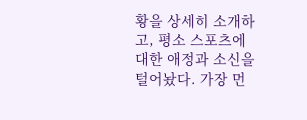황을 상세히 소개하고, 평소 스포츠에 대한 애정과 소신을 털어놨다. 가장 먼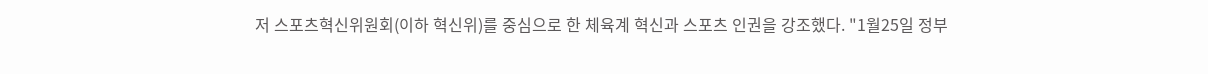저 스포츠혁신위원회(이하 혁신위)를 중심으로 한 체육계 혁신과 스포츠 인권을 강조했다. "1월25일 정부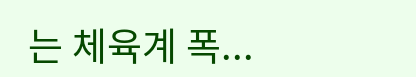는 체육계 폭...